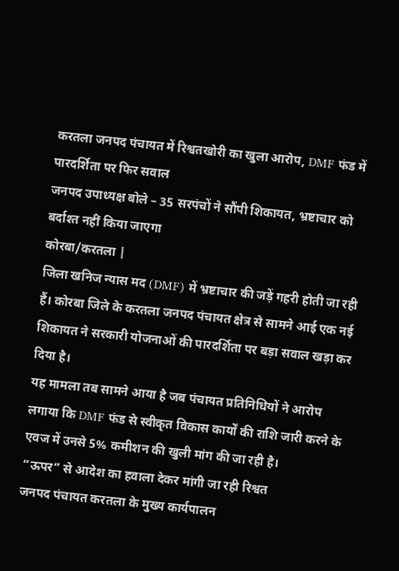करतला जनपद पंचायत में रिश्वतखोरी का खुला आरोप, DMF फंड में पारदर्शिता पर फिर सवाल
जनपद उपाध्यक्ष बोले – 35 सरपंचों ने सौंपी शिकायत, भ्रष्टाचार को बर्दाश्त नहीं किया जाएगा
कोरबा/करतला |
जिला खनिज न्यास मद (DMF) में भ्रष्टाचार की जड़ें गहरी होती जा रही हैं। कोरबा जिले के करतला जनपद पंचायत क्षेत्र से सामने आई एक नई शिकायत ने सरकारी योजनाओं की पारदर्शिता पर बड़ा सवाल खड़ा कर दिया है।
यह मामला तब सामने आया है जब पंचायत प्रतिनिधियों ने आरोप लगाया कि DMF फंड से स्वीकृत विकास कार्यों की राशि जारी करने के एवज में उनसे 5% कमीशन की खुली मांग की जा रही है।
“ऊपर” से आदेश का हवाला देकर मांगी जा रही रिश्वत
जनपद पंचायत करतला के मुख्य कार्यपालन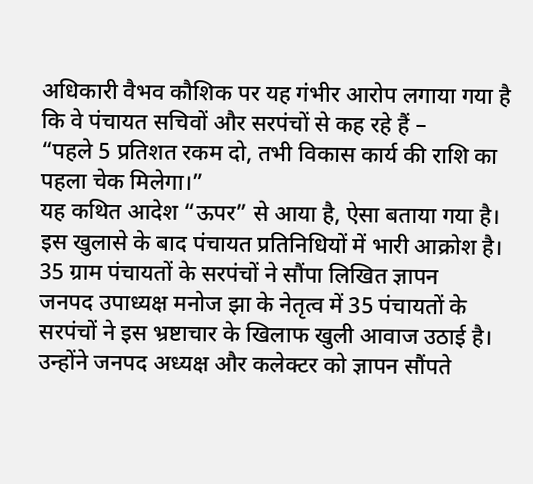अधिकारी वैभव कौशिक पर यह गंभीर आरोप लगाया गया है कि वे पंचायत सचिवों और सरपंचों से कह रहे हैं –
“पहले 5 प्रतिशत रकम दो, तभी विकास कार्य की राशि का पहला चेक मिलेगा।”
यह कथित आदेश “ऊपर” से आया है, ऐसा बताया गया है।
इस खुलासे के बाद पंचायत प्रतिनिधियों में भारी आक्रोश है।
35 ग्राम पंचायतों के सरपंचों ने सौंपा लिखित ज्ञापन
जनपद उपाध्यक्ष मनोज झा के नेतृत्व में 35 पंचायतों के सरपंचों ने इस भ्रष्टाचार के खिलाफ खुली आवाज उठाई है।
उन्होंने जनपद अध्यक्ष और कलेक्टर को ज्ञापन सौंपते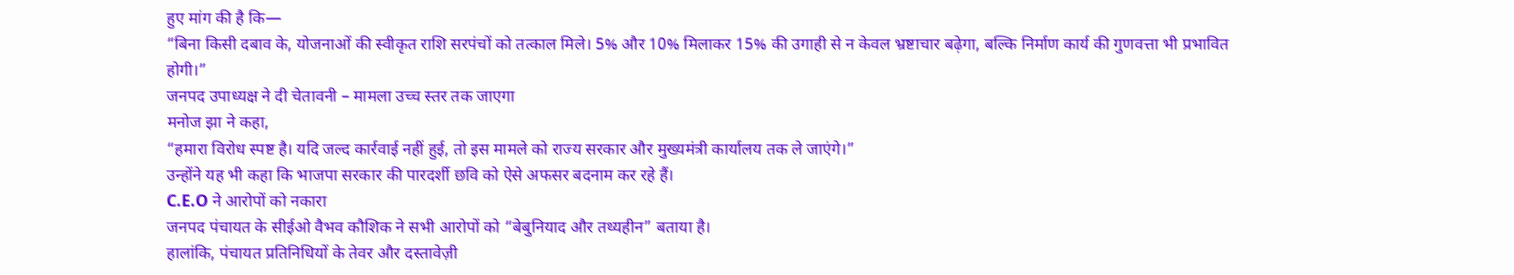हुए मांग की है कि—
“बिना किसी दबाव के, योजनाओं की स्वीकृत राशि सरपंचों को तत्काल मिले। 5% और 10% मिलाकर 15% की उगाही से न केवल भ्रष्टाचार बढ़ेगा, बल्कि निर्माण कार्य की गुणवत्ता भी प्रभावित होगी।”
जनपद उपाध्यक्ष ने दी चेतावनी – मामला उच्च स्तर तक जाएगा
मनोज झा ने कहा,
“हमारा विरोध स्पष्ट है। यदि जल्द कार्रवाई नहीं हुई, तो इस मामले को राज्य सरकार और मुख्यमंत्री कार्यालय तक ले जाएंगे।”
उन्होंने यह भी कहा कि भाजपा सरकार की पारदर्शी छवि को ऐसे अफसर बदनाम कर रहे हैं।
C.E.O ने आरोपों को नकारा
जनपद पंचायत के सीईओ वैभव कौशिक ने सभी आरोपों को “बेबुनियाद और तथ्यहीन” बताया है।
हालांकि, पंचायत प्रतिनिधियों के तेवर और दस्तावेज़ी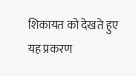शिकायत को देखते हुए यह प्रकरण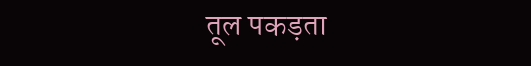तूल पकड़ता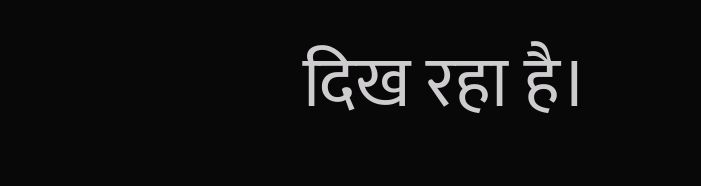दिख रहा है।